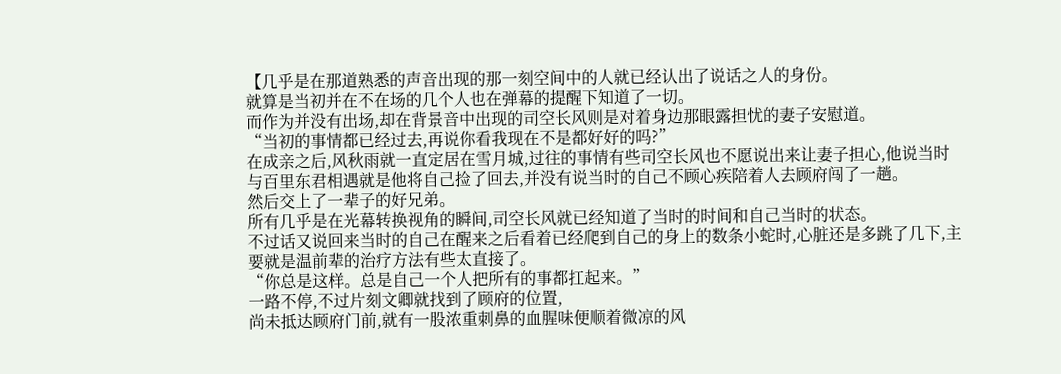【几乎是在那道熟悉的声音出现的那一刻空间中的人就已经认出了说话之人的身份。
就算是当初并在不在场的几个人也在弹幕的提醒下知道了一切。
而作为并没有出场,却在背景音中出现的司空长风则是对着身边那眼露担忧的妻子安慰道。
“当初的事情都已经过去,再说你看我现在不是都好好的吗?”
在成亲之后,风秋雨就一直定居在雪月城,过往的事情有些司空长风也不愿说出来让妻子担心,他说当时与百里东君相遇就是他将自己捡了回去,并没有说当时的自己不顾心疾陪着人去顾府闯了一趟。
然后交上了一辈子的好兄弟。
所有几乎是在光幕转换视角的瞬间,司空长风就已经知道了当时的时间和自己当时的状态。
不过话又说回来当时的自己在醒来之后看着已经爬到自己的身上的数条小蛇时,心脏还是多跳了几下,主要就是温前辈的治疗方法有些太直接了。
“你总是这样。总是自己一个人把所有的事都扛起来。”
一路不停,不过片刻文卿就找到了顾府的位置,
尚未抵达顾府门前,就有一股浓重刺鼻的血腥味便顺着微凉的风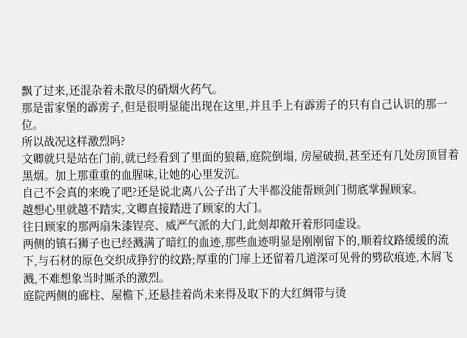飘了过来,还混杂着未散尽的硝烟火药气。
那是雷家堡的霹雳子,但是很明显能出现在这里,并且手上有霹雳子的只有自己认识的那一位。
所以战况这样激烈吗?
文卿就只是站在门前,就已经看到了里面的狼藉,庭院倒塌, 房屋破损,甚至还有几处房顶冒着黑烟。加上那重重的血腥味,让她的心里发沉。
自己不会真的来晚了吧?还是说北离八公子出了大半都没能帮顾剑门彻底掌握顾家。
越想心里就越不踏实,文卿直接踏进了顾家的大门。
往日顾家的那两扇朱漆锃亮、威严气派的大门,此刻却敞开着形同虚设。
两侧的镇石狮子也已经溅满了暗红的血迹,那些血迹明显是刚刚留下的,顺着纹路缓缓的流下,与石材的原色交织成狰狞的纹路;厚重的门扉上还留着几道深可见骨的劈砍痕迹,木屑飞溅,不难想象当时厮杀的激烈。
庭院两侧的廊柱、屋檐下,还悬挂着尚未来得及取下的大红绸带与烫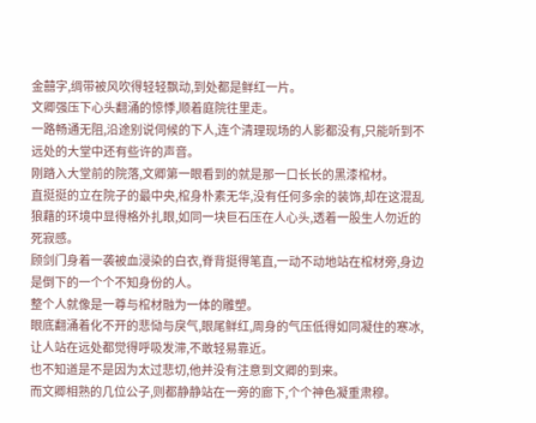金囍字,绸带被风吹得轻轻飘动,到处都是鲜红一片。
文卿强压下心头翻涌的惊悸,顺着庭院往里走。
一路畅通无阻,沿途别说伺候的下人,连个清理现场的人影都没有,只能听到不远处的大堂中还有些许的声音。
刚踏入大堂前的院落,文卿第一眼看到的就是那一口长长的黑漆棺材。
直挺挺的立在院子的最中央,棺身朴素无华,没有任何多余的装饰,却在这混乱狼藉的环境中显得格外扎眼,如同一块巨石压在人心头,透着一股生人勿近的死寂感。
顾剑门身着一袭被血浸染的白衣,脊背挺得笔直,一动不动地站在棺材旁,身边是倒下的一个个不知身份的人。
整个人就像是一尊与棺材融为一体的雕塑。
眼底翻涌着化不开的悲恸与戾气,眼尾鲜红,周身的气压低得如同凝住的寒冰,让人站在远处都觉得呼吸发滞,不敢轻易靠近。
也不知道是不是因为太过悲切,他并没有注意到文卿的到来。
而文卿相熟的几位公子,则都静静站在一旁的廊下,个个神色凝重肃穆。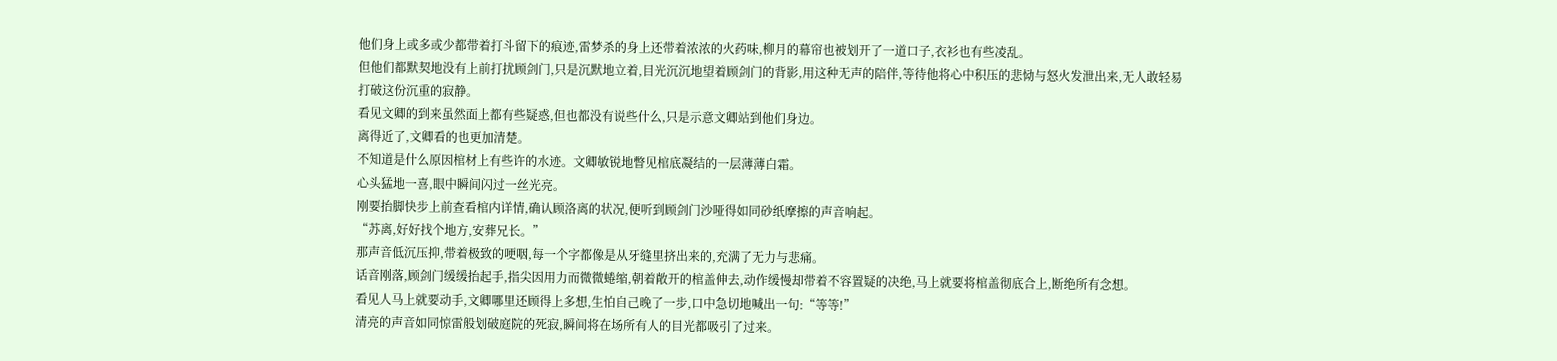他们身上或多或少都带着打斗留下的痕迹,雷梦杀的身上还带着浓浓的火药味,柳月的幕帘也被划开了一道口子,衣衫也有些凌乱。
但他们都默契地没有上前打扰顾剑门,只是沉默地立着,目光沉沉地望着顾剑门的背影,用这种无声的陪伴,等待他将心中积压的悲恸与怒火发泄出来,无人敢轻易打破这份沉重的寂静。
看见文卿的到来虽然面上都有些疑惑,但也都没有说些什么,只是示意文卿站到他们身边。
离得近了,文卿看的也更加清楚。
不知道是什么原因棺材上有些许的水迹。文卿敏锐地瞥见棺底凝结的一层薄薄白霜。
心头猛地一喜,眼中瞬间闪过一丝光亮。
刚要抬脚快步上前查看棺内详情,确认顾洛离的状况,便听到顾剑门沙哑得如同砂纸摩擦的声音响起。
“苏离,好好找个地方,安葬兄长。”
那声音低沉压抑,带着极致的哽咽,每一个字都像是从牙缝里挤出来的,充满了无力与悲痛。
话音刚落,顾剑门缓缓抬起手,指尖因用力而微微蜷缩,朝着敞开的棺盖伸去,动作缓慢却带着不容置疑的决绝,马上就要将棺盖彻底合上,断绝所有念想。
看见人马上就要动手,文卿哪里还顾得上多想,生怕自己晚了一步,口中急切地喊出一句:“等等!”
清亮的声音如同惊雷般划破庭院的死寂,瞬间将在场所有人的目光都吸引了过来。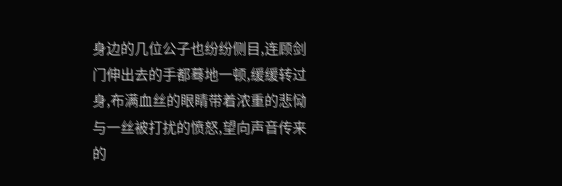身边的几位公子也纷纷侧目,连顾剑门伸出去的手都蓦地一顿,缓缓转过身,布满血丝的眼睛带着浓重的悲恸与一丝被打扰的愤怒,望向声音传来的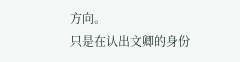方向。
只是在认出文卿的身份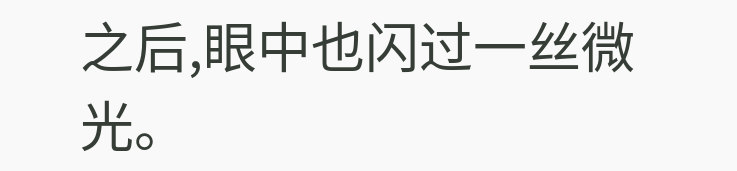之后,眼中也闪过一丝微光。